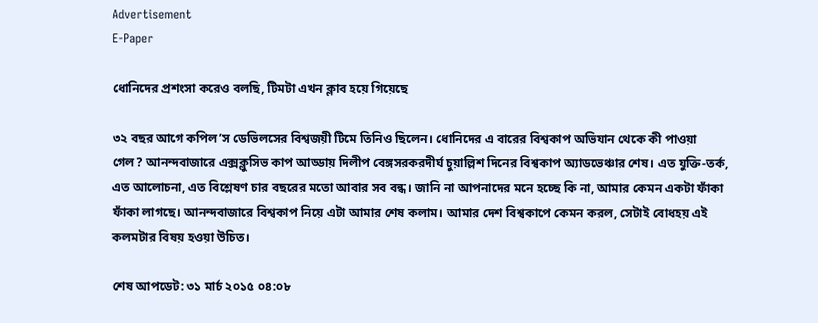Advertisement
E-Paper

ধোনিদের প্রশংসা করেও বলছি, টিমটা এখন ক্লাব হয়ে গিয়েছে

৩২ বছর আগে কপিল’স ডেভিলসের বিশ্বজয়ী টিমে তিনিও ছিলেন। ধোনিদের এ বারের বিশ্বকাপ অভিযান থেকে কী পাওয়া গেল? আনন্দবাজারে এক্সক্লুসিভ কাপ আড্ডায় দিলীপ বেঙ্গসরকরদীর্ঘ চুয়াল্লিশ দিনের বিশ্বকাপ অ্যাডভেঞ্চার শেষ। এত যুক্তি-তর্ক, এত আলোচনা, এত বিশ্লেষণ চার বছরের মতো আবার সব বন্ধ। জানি না আপনাদের মনে হচ্ছে কি না, আমার কেমন একটা ফাঁকা ফাঁকা লাগছে। আনন্দবাজারে বিশ্বকাপ নিয়ে এটা আমার শেষ কলাম। আমার দেশ বিশ্বকাপে কেমন করল, সেটাই বোধহয় এই কলমটার বিষয় হওয়া উচিত।

শেষ আপডেট: ৩১ মার্চ ২০১৫ ০৪:০৮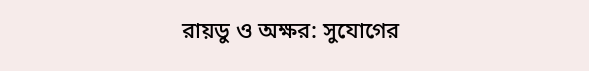রায়ডু ও অক্ষর: সুযোগের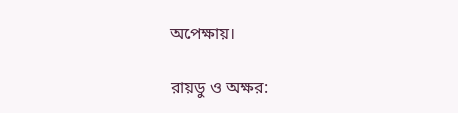অপেক্ষায়।

রায়ডু ও অক্ষর: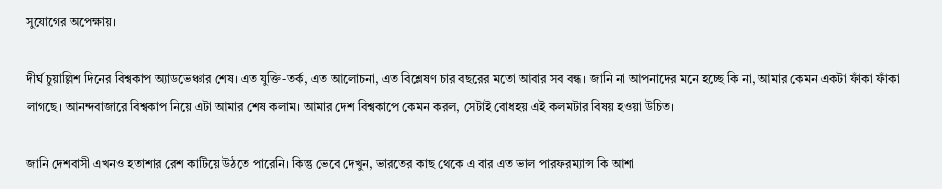সুযোগের অপেক্ষায়।

দীর্ঘ চুয়াল্লিশ দিনের বিশ্বকাপ অ্যাডভেঞ্চার শেষ। এত যুক্তি-তর্ক, এত আলোচনা, এত বিশ্লেষণ চার বছরের মতো আবার সব বন্ধ। জানি না আপনাদের মনে হচ্ছে কি না, আমার কেমন একটা ফাঁকা ফাঁকা লাগছে। আনন্দবাজারে বিশ্বকাপ নিয়ে এটা আমার শেষ কলাম। আমার দেশ বিশ্বকাপে কেমন করল, সেটাই বোধহয় এই কলমটার বিষয় হওয়া উচিত।

জানি দেশবাসী এখনও হতাশার রেশ কাটিয়ে উঠতে পারেনি। কিন্তু ভেবে দেখুন, ভারতের কাছ থেকে এ বার এত ভাল পারফরম্যান্স কি আশা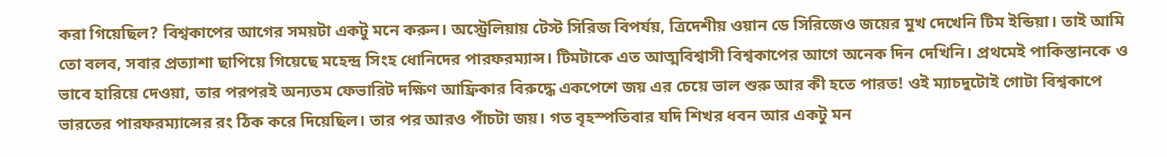করা গিয়েছিল? বিশ্বকাপের আগের সময়টা একটু মনে করুন। অস্ট্রেলিয়ায় টেস্ট সিরিজ বিপর্যয়, ত্রিদেশীয় ওয়ান ডে সিরিজেও জয়ের মুখ দেখেনি টিম ইন্ডিয়া। তাই আমি তো বলব, সবার প্রত্যাশা ছাপিয়ে গিয়েছে মহেন্দ্র সিংহ ধোনিদের পারফরম্যান্স। টিমটাকে এত আত্মবিশ্বাসী বিশ্বকাপের আগে অনেক দিন দেখিনি। প্রথমেই পাকিস্তানকে ও ভাবে হারিয়ে দেওয়া, তার পরপরই অন্যতম ফেভারিট দক্ষিণ আফ্রিকার বিরুদ্ধে একপেশে জয় এর চেয়ে ভাল শুরু আর কী হতে পারত! ওই ম্যাচদুটোই গোটা বিশ্বকাপে ভারতের পারফরম্যান্সের রং ঠিক করে দিয়েছিল। তার পর আরও পাঁচটা জয়। গত বৃহস্পতিবার যদি শিখর ধবন আর একটু মন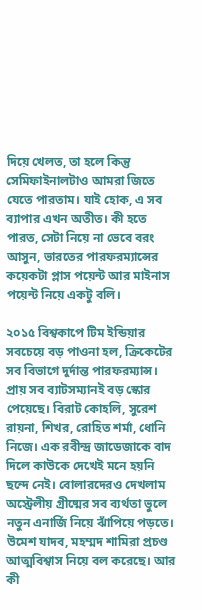দিয়ে খেলত, তা হলে কিন্তু সেমিফাইনালটাও আমরা জিতে যেতে পারতাম। যাই হোক, এ সব ব্যাপার এখন অতীত। কী হতে পারত, সেটা নিয়ে না ভেবে বরং আসুন, ভারতের পারফরম্যান্সের কয়েকটা প্লাস পয়েন্ট আর মাইনাস পয়েন্ট নিয়ে একটু বলি।

২০১৫ বিশ্বকাপে টিম ইন্ডিয়ার সবচেয়ে বড় পাওনা হল, ক্রিকেটের সব বিভাগে দুর্দান্ত পারফরম্যান্স। প্রায় সব ব্যাটসম্যানই বড় স্কোর পেয়েছে। বিরাট কোহলি, সুরেশ রায়না, শিখর, রোহিত শর্মা, ধোনি নিজে। এক রবীন্দ্র জাডেজাকে বাদ দিলে কাউকে দেখেই মনে হয়নি ছন্দে নেই। বোলারদেরও দেখলাম অস্ট্রেলীয় গ্রীষ্মের সব ব্যর্থতা ভুলে নতুন এনার্জি নিয়ে ঝাঁপিয়ে পড়তে। উমেশ যাদব, মহম্মদ শামিরা প্রচণ্ড আত্মবিশ্বাস নিয়ে বল করেছে। আর কী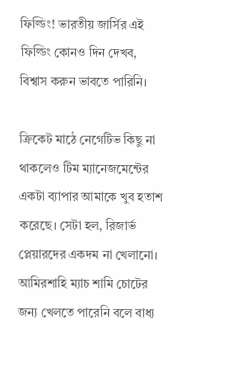ফিল্ডিং! ভারতীয় জার্সির এই ফিল্ডিং কোনও দিন দেখব, বিশ্বাস করুন ভাবতে পারিনি।

ক্রিকেট মাঠে নেগেটিভ কিছু না থাকলেও টিম ম্যানেজমেন্টের একটা ব্যাপার আমাকে খুব হতাশ করেছে। সেটা হল, রিজার্ভ প্লেয়ারদের একদম না খেলানো। আমিরশাহি ম্যাচ শামি চোটের জন্য খেলতে পারেনি বলে বাধ্য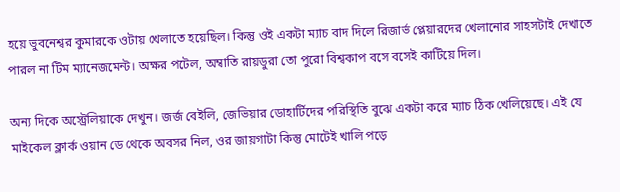হয়ে ভুবনেশ্বর কুমারকে ওটায় খেলাতে হয়েছিল। কিন্তু ওই একটা ম্যাচ বাদ দিলে রিজার্ভ প্লেয়ারদের খেলানোর সাহসটাই দেখাতে পারল না টিম ম্যানেজমেন্ট। অক্ষর পটেল, অম্বাতি রায়ডুরা তো পুরো বিশ্বকাপ বসে বসেই কাটিয়ে দিল।

অন্য দিকে অস্ট্রেলিয়াকে দেখুন। জর্জ বেইলি, জেভিয়ার ডোহার্টিদের পরিস্থিতি বুঝে একটা করে ম্যাচ ঠিক খেলিয়েছে। এই যে মাইকেল ক্লার্ক ওয়ান ডে থেকে অবসর নিল, ওর জায়গাটা কিন্তু মোটেই খালি পড়ে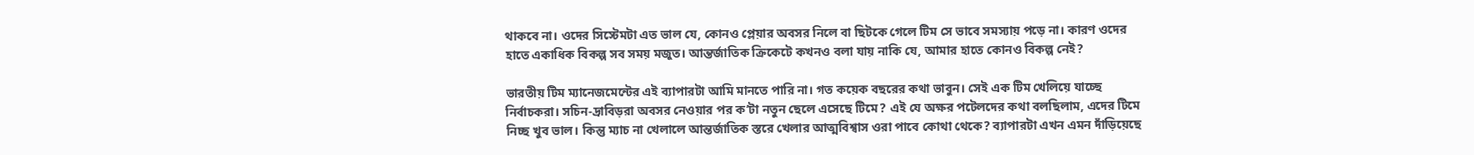থাকবে না। ওদের সিস্টেমটা এত ভাল যে, কোনও প্লেয়ার অবসর নিলে বা ছিটকে গেলে টিম সে ভাবে সমস্যায় পড়ে না। কারণ ওদের হাতে একাধিক বিকল্প সব সময় মজুত। আন্তর্জাতিক ক্রিকেটে কখনও বলা যায় নাকি যে, আমার হাতে কোনও বিকল্প নেই?

ভারতীয় টিম ম্যানেজমেন্টের এই ব্যাপারটা আমি মানতে পারি না। গত কয়েক বছরের কথা ভাবুন। সেই এক টিম খেলিয়ে যাচ্ছে নির্বাচকরা। সচিন-দ্রাবিড়রা অবসর নেওয়ার পর ক’টা নতুন ছেলে এসেছে টিমে? এই যে অক্ষর পটেলদের কথা বলছিলাম, এদের টিমে নিচ্ছ খুব ভাল। কিন্তু ম্যাচ না খেলালে আন্তর্জাতিক স্তরে খেলার আত্মবিশ্বাস ওরা পাবে কোথা থেকে? ব্যাপারটা এখন এমন দাঁড়িয়েছে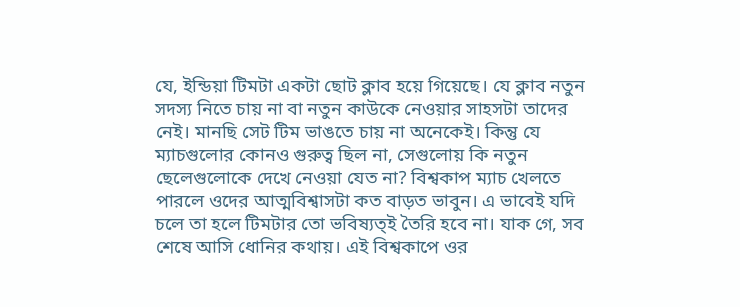যে, ইন্ডিয়া টিমটা একটা ছোট ক্লাব হয়ে গিয়েছে। যে ক্লাব নতুন সদস্য নিতে চায় না বা নতুন কাউকে নেওয়ার সাহসটা তাদের নেই। মানছি সেট টিম ভাঙতে চায় না অনেকেই। কিন্তু যে ম্যাচগুলোর কোনও গুরুত্ব ছিল না, সেগুলোয় কি নতুন ছেলেগুলোকে দেখে নেওয়া যেত না? বিশ্বকাপ ম্যাচ খেলতে পারলে ওদের আত্মবিশ্বাসটা কত বাড়ত ভাবুন। এ ভাবেই যদি চলে তা হলে টিমটার তো ভবিষ্যত্‌ই তৈরি হবে না। যাক গে, সব শেষে আসি ধোনির কথায়। এই বিশ্বকাপে ওর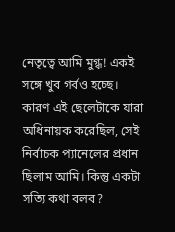নেতৃত্বে আমি মুগ্ধ! একই সঙ্গে খুব গর্বও হচ্ছে। কারণ এই ছেলেটাকে যারা অধিনায়ক করেছিল, সেই নির্বাচক প্যানেলের প্রধান ছিলাম আমি। কিন্তু একটা সত্যি কথা বলব?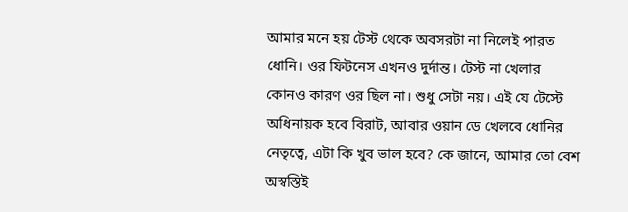আমার মনে হয় টেস্ট থেকে অবসরটা না নিলেই পারত ধোনি। ওর ফিটনেস এখনও দুর্দান্ত। টেস্ট না খেলার কোনও কারণ ওর ছিল না। শুধু সেটা নয়। এই যে টেস্টে অধিনায়ক হবে বিরাট, আবার ওয়ান ডে খেলবে ধোনির নেতৃত্বে, এটা কি খুব ভাল হবে? কে জানে, আমার তো বেশ অস্বস্তিই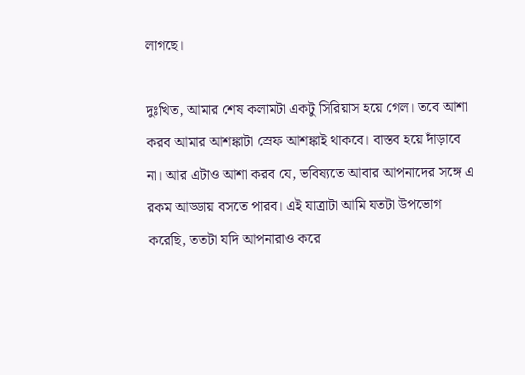লাগছে।

দুঃখিত, আমার শেষ কলামটা একটু সিরিয়াস হয়ে গেল। তবে আশা করব আমার আশঙ্কাটা স্রেফ আশঙ্কাই থাকবে। বাস্তব হয়ে দাঁড়াবে না। আর এটাও আশা করব যে, ভবিষ্যতে আবার আপনাদের সঙ্গে এ রকম আড্ডায় বসতে পারব। এই যাত্রাটা আমি যতটা উপভোগ করেছি, ততটা যদি আপনারাও করে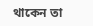থাকেন তা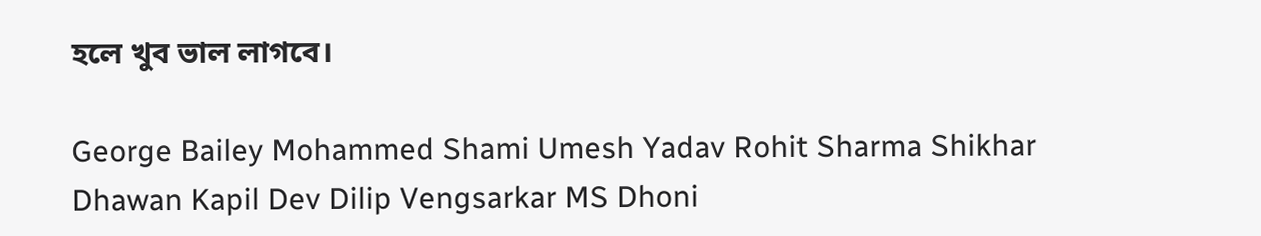হলে খুব ভাল লাগবে।

George Bailey Mohammed Shami Umesh Yadav Rohit Sharma Shikhar Dhawan Kapil Dev Dilip Vengsarkar MS Dhoni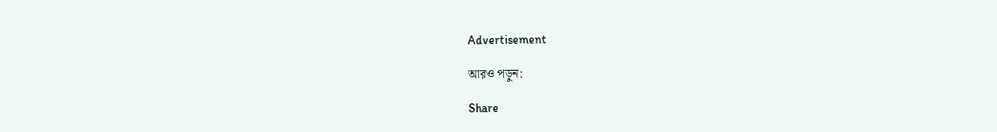Advertisement

আরও পড়ুন:

Share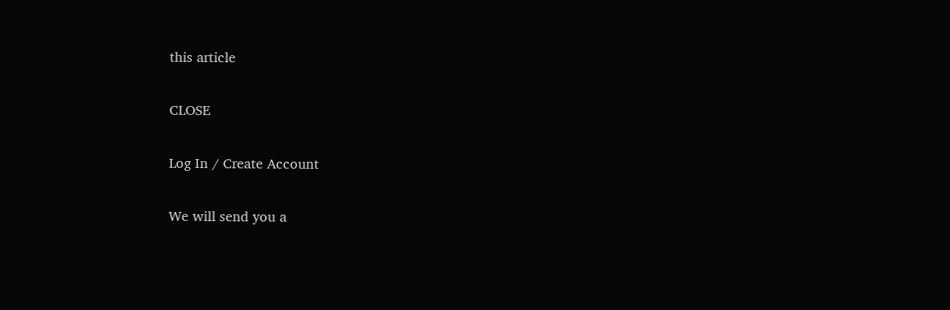this article

CLOSE

Log In / Create Account

We will send you a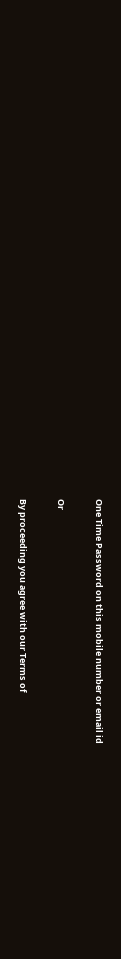One Time Password on this mobile number or email id

Or

By proceeding you agree with our Terms of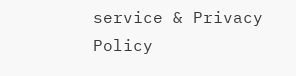service & Privacy Policy